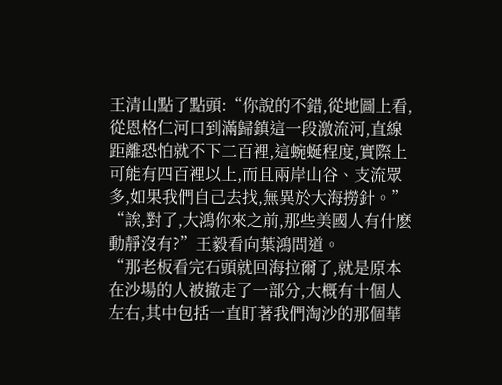王清山點了點頭:“你說的不錯,從地圖上看,從恩格仁河口到滿歸鎮這一段激流河,直線距離恐怕就不下二百裡,這蜿蜒程度,實際上可能有四百裡以上,而且兩岸山谷、支流眾多,如果我們自己去找,無異於大海撈針。”
“誒,對了,大鴻你來之前,那些美國人有什麽動靜沒有?”王毅看向葉鴻問道。
“那老板看完石頭就回海拉爾了,就是原本在沙場的人被撤走了一部分,大概有十個人左右,其中包括一直盯著我們淘沙的那個華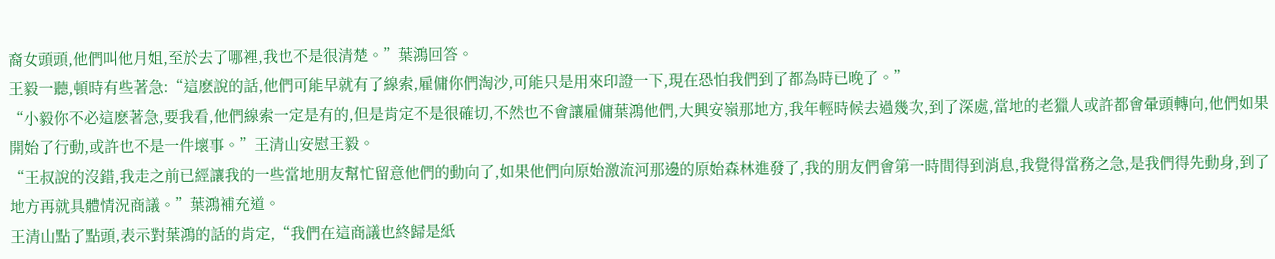裔女頭頭,他們叫他月姐,至於去了哪裡,我也不是很清楚。”葉鴻回答。
王毅一聽,頓時有些著急:“這麽說的話,他們可能早就有了線索,雇傭你們淘沙,可能只是用來印證一下,現在恐怕我們到了都為時已晚了。”
“小毅你不必這麽著急,要我看,他們線索一定是有的,但是肯定不是很確切,不然也不會讓雇傭葉鴻他們,大興安嶺那地方,我年輕時候去過幾次,到了深處,當地的老獵人或許都會暈頭轉向,他們如果開始了行動,或許也不是一件壞事。”王清山安慰王毅。
“王叔說的沒錯,我走之前已經讓我的一些當地朋友幫忙留意他們的動向了,如果他們向原始激流河那邊的原始森林進發了,我的朋友們會第一時間得到消息,我覺得當務之急,是我們得先動身,到了地方再就具體情況商議。”葉鴻補充道。
王清山點了點頭,表示對葉鴻的話的肯定,“我們在這商議也終歸是紙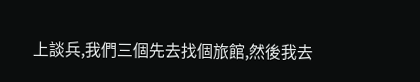上談兵,我們三個先去找個旅館,然後我去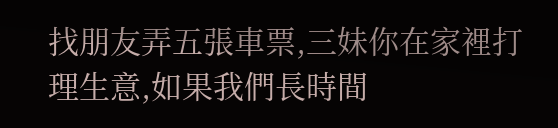找朋友弄五張車票,三妹你在家裡打理生意,如果我們長時間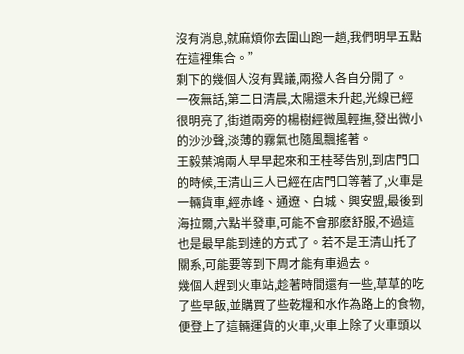沒有消息,就麻煩你去圍山跑一趟,我們明早五點在這裡集合。”
剩下的幾個人沒有異議,兩撥人各自分開了。
一夜無話,第二日清晨,太陽還未升起,光線已經很明亮了,街道兩旁的楊樹經微風輕撫,發出微小的沙沙聲,淡薄的霧氣也隨風飄搖著。
王毅葉鴻兩人早早起來和王桂琴告別,到店門口的時候,王清山三人已經在店門口等著了,火車是一輛貨車,經赤峰、通遼、白城、興安盟,最後到海拉爾,六點半發車,可能不會那麽舒服,不過這也是最早能到達的方式了。若不是王清山托了關系,可能要等到下周才能有車過去。
幾個人趕到火車站,趁著時間還有一些,草草的吃了些早飯,並購買了些乾糧和水作為路上的食物,便登上了這輛運貨的火車,火車上除了火車頭以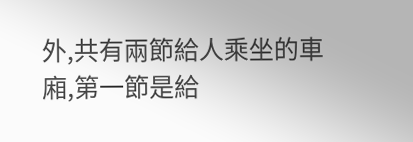外,共有兩節給人乘坐的車廂,第一節是給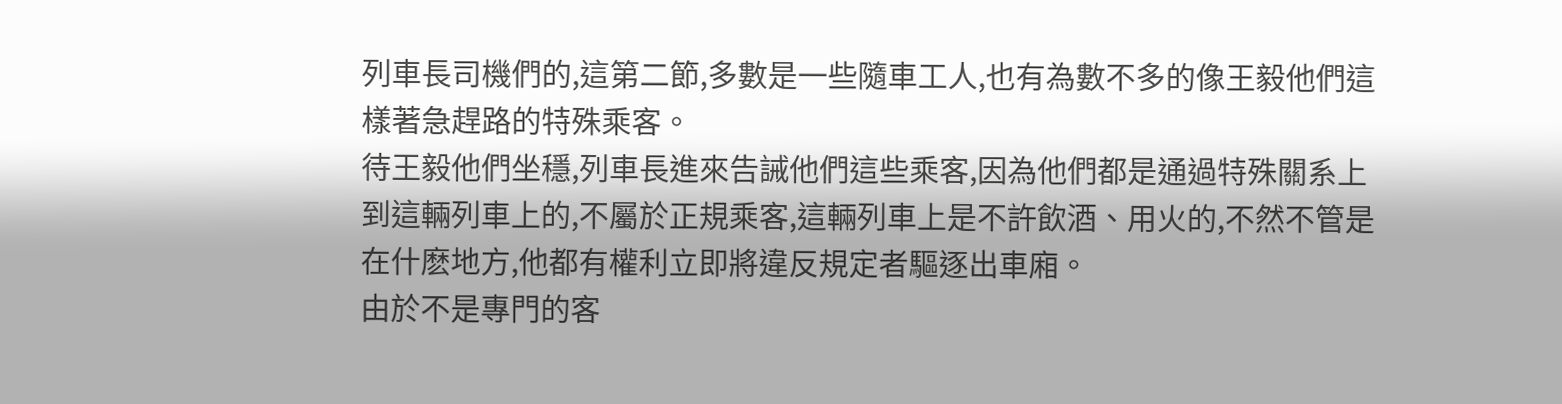列車長司機們的,這第二節,多數是一些隨車工人,也有為數不多的像王毅他們這樣著急趕路的特殊乘客。
待王毅他們坐穩,列車長進來告誡他們這些乘客,因為他們都是通過特殊關系上到這輛列車上的,不屬於正規乘客,這輛列車上是不許飲酒、用火的,不然不管是在什麽地方,他都有權利立即將違反規定者驅逐出車廂。
由於不是專門的客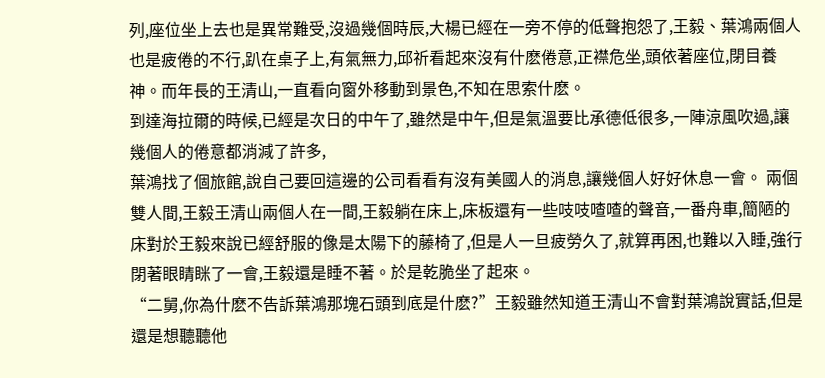列,座位坐上去也是異常難受,沒過幾個時辰,大楊已經在一旁不停的低聲抱怨了,王毅、葉鴻兩個人也是疲倦的不行,趴在桌子上,有氣無力,邱祈看起來沒有什麽倦意,正襟危坐,頭依著座位,閉目養神。而年長的王清山,一直看向窗外移動到景色,不知在思索什麽。
到達海拉爾的時候,已經是次日的中午了,雖然是中午,但是氣溫要比承德低很多,一陣涼風吹過,讓幾個人的倦意都消減了許多,
葉鴻找了個旅館,說自己要回這邊的公司看看有沒有美國人的消息,讓幾個人好好休息一會。 兩個雙人間,王毅王清山兩個人在一間,王毅躺在床上,床板還有一些吱吱喳喳的聲音,一番舟車,簡陋的床對於王毅來說已經舒服的像是太陽下的藤椅了,但是人一旦疲勞久了,就算再困,也難以入睡,強行閉著眼睛眯了一會,王毅還是睡不著。於是乾脆坐了起來。
“二舅,你為什麽不告訴葉鴻那塊石頭到底是什麽?”王毅雖然知道王清山不會對葉鴻說實話,但是還是想聽聽他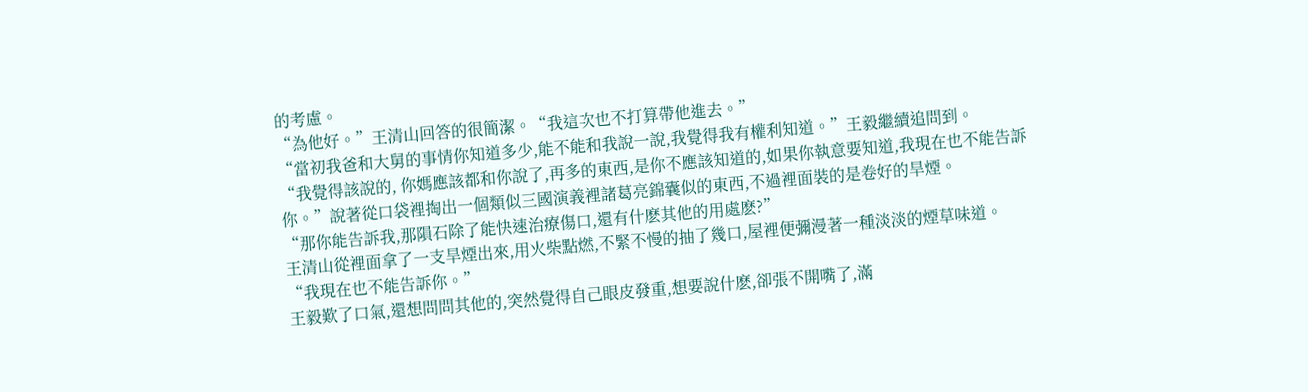的考慮。
“為他好。”王清山回答的很簡潔。“我這次也不打算帶他進去。”
“當初我爸和大舅的事情你知道多少,能不能和我說一說,我覺得我有權利知道。”王毅繼續追問到。
“我覺得該說的, 你媽應該都和你說了,再多的東西,是你不應該知道的,如果你執意要知道,我現在也不能告訴你。”說著從口袋裡掏出一個類似三國演義裡諸葛亮錦囊似的東西,不過裡面裝的是卷好的旱煙。
“那你能告訴我,那隕石除了能快速治療傷口,還有什麽其他的用處麽?”
王清山從裡面拿了一支旱煙出來,用火柴點燃,不緊不慢的抽了幾口,屋裡便彌漫著一種淡淡的煙草味道。
“我現在也不能告訴你。”
王毅歎了口氣,還想問問其他的,突然覺得自己眼皮發重,想要說什麽,卻張不開嘴了,滿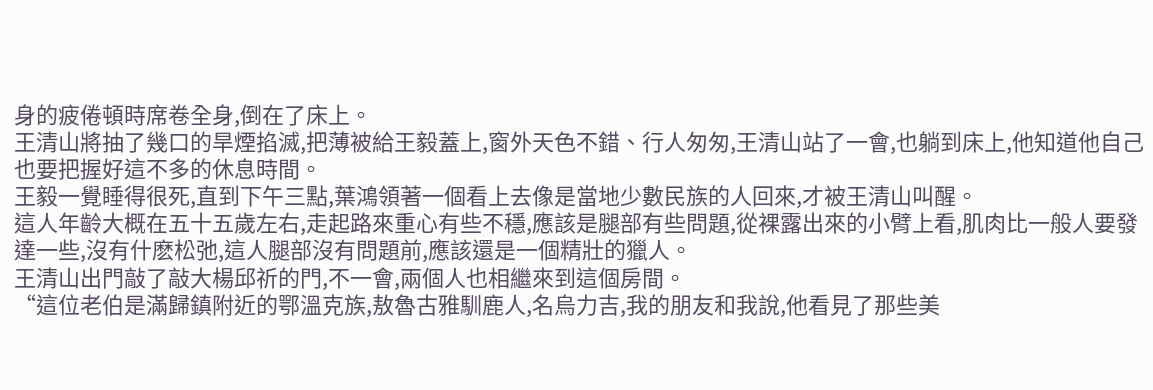身的疲倦頓時席卷全身,倒在了床上。
王清山將抽了幾口的旱煙掐滅,把薄被給王毅蓋上,窗外天色不錯、行人匆匆,王清山站了一會,也躺到床上,他知道他自己也要把握好這不多的休息時間。
王毅一覺睡得很死,直到下午三點,葉鴻領著一個看上去像是當地少數民族的人回來,才被王清山叫醒。
這人年齡大概在五十五歲左右,走起路來重心有些不穩,應該是腿部有些問題,從裸露出來的小臂上看,肌肉比一般人要發達一些,沒有什麽松弛,這人腿部沒有問題前,應該還是一個精壯的獵人。
王清山出門敲了敲大楊邱祈的門,不一會,兩個人也相繼來到這個房間。
“這位老伯是滿歸鎮附近的鄂溫克族,敖魯古雅馴鹿人,名烏力吉,我的朋友和我說,他看見了那些美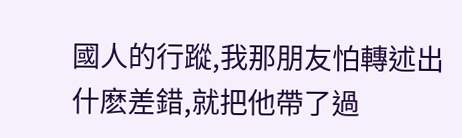國人的行蹤,我那朋友怕轉述出什麽差錯,就把他帶了過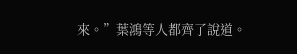來。”葉鴻等人都齊了說道。